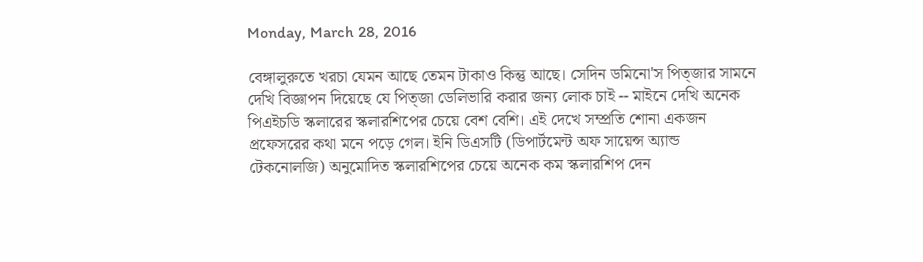Monday, March 28, 2016

বেঙ্গালুরুতে খরচা যেমন আছে তেমন টাকাও কিন্তু আছে। সেদিন ডমিনো'স পিত্জার সামনে দেখি বিজ্ঞাপন দিয়েছে যে পিত্জা ডেলিভারি করার জন্য লোক চাই -- মাইনে দেখি অনেক পিএইচডি স্কলারের স্কলারশিপের চেয়ে বেশ বেশি। এই দেখে সম্প্রতি শোনা একজন প্রফেসরের কথা মনে পড়ে গেল। ইনি ডিএসটি (ডিপার্টমেন্ট অফ সায়েন্স অ্যান্ড টেকনোলজি) অনুমোদিত স্কলারশিপের চেয়ে অনেক কম স্কলারশিপ দেন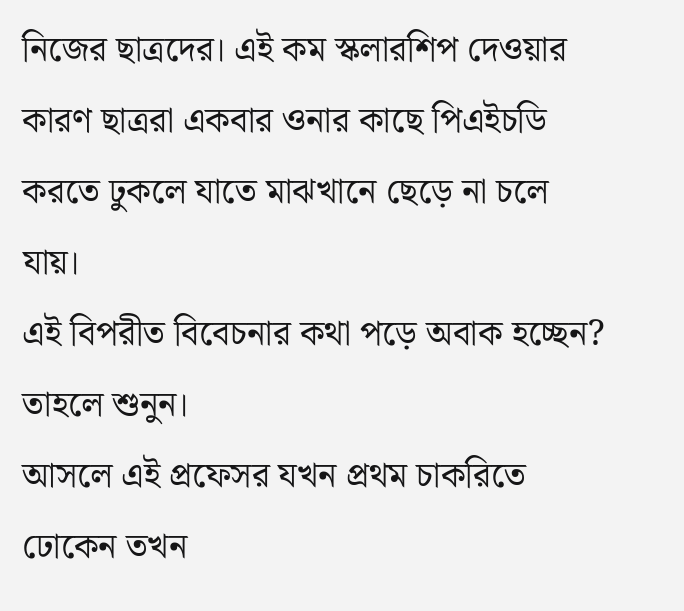নিজের ছাত্রদের। এই কম স্কলারশিপ দেওয়ার কারণ ছাত্ররা একবার ওনার কাছে পিএইচডি করতে ঢুকলে যাতে মাঝখানে ছেড়ে না চলে যায়।
এই বিপরীত বিবেচনার কথা পড়ে অবাক হচ্ছেন? তাহলে শুনুন।
আসলে এই প্রফেসর যখন প্রথম চাকরিতে ঢোকেন তখন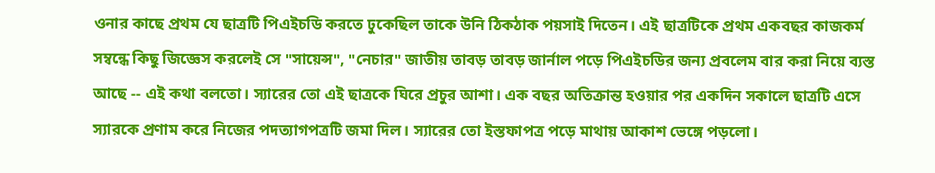ওনার কাছে প্রথম যে ছাত্রটি পিএইচডি করতে ঢুকেছিল তাকে উনি ঠিকঠাক পয়সাই দিতেন। এই ছাত্রটিকে প্রথম একবছর কাজকর্ম সম্বন্ধে কিছু জিজ্ঞেস করলেই সে "সায়েন্স", "নেচার" জাতীয় তাবড় তাবড় জার্নাল পড়ে পিএইচডির জন্য প্রবলেম বার করা নিয়ে ব্যস্ত আছে -- এই কথা বলতো। স্যারের তো এই ছাত্রকে ঘিরে প্রচুর আশা। এক বছর অতিক্রান্ত হওয়ার পর একদিন সকালে ছাত্রটি এসে স্যারকে প্রণাম করে নিজের পদত্যাগপত্রটি জমা দিল। স্যারের তো ইস্তফাপত্র পড়ে মাথায় আকাশ ভেঙ্গে পড়লো।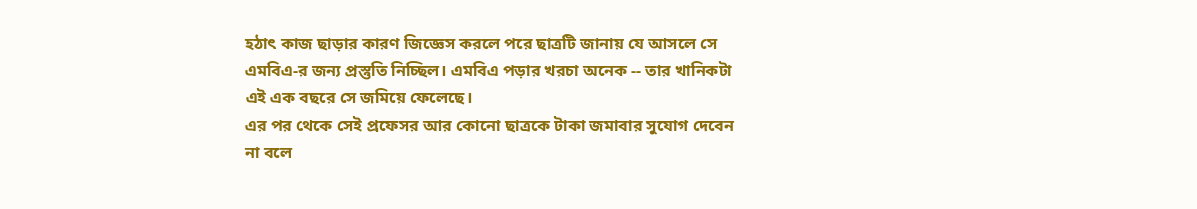হঠাৎ কাজ ছাড়ার কারণ জিজ্ঞেস করলে পরে ছাত্রটি জানায় যে আসলে সে এমবিএ-র জন্য প্রস্তুতি নিচ্ছিল। এমবিএ পড়ার খরচা অনেক -- তার খানিকটা এই এক বছরে সে জমিয়ে ফেলেছে।
এর পর থেকে সেই প্রফেসর আর কোনো ছাত্রকে টাকা জমাবার সুযোগ দেবেন না বলে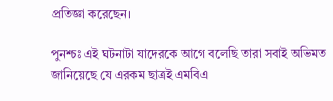প্রতিজ্ঞা করেছেন।

পুনশ্চঃ এই ঘটনাটা যাদেরকে আগে বলেছি তারা সবাই অভিমত জানিয়েছে যে এরকম ছাত্রই এমবিএ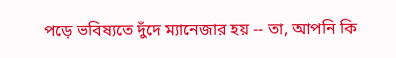পড়ে ভবিষ্যতে দুঁদে ম্যানেজার হয় -- তা, আপনি কি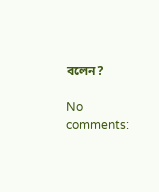বলেন?

No comments: